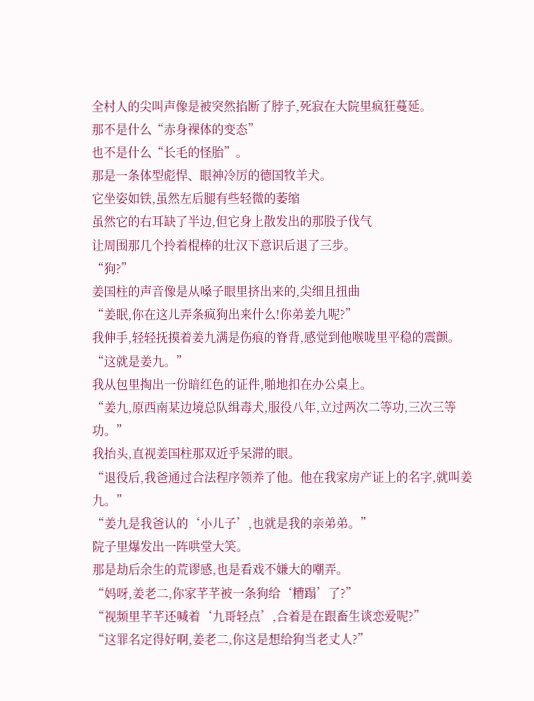全村人的尖叫声像是被突然掐断了脖子,死寂在大院里疯狂蔓延。
那不是什么“赤身裸体的变态”
也不是什么“长毛的怪胎”。
那是一条体型彪悍、眼神冷厉的德国牧羊犬。
它坐姿如铁,虽然左后腿有些轻微的萎缩
虽然它的右耳缺了半边,但它身上散发出的那股子伐气
让周围那几个拎着棍棒的壮汉下意识后退了三步。
“狗?”
姜国柱的声音像是从嗓子眼里挤出来的,尖细且扭曲
“姜眠,你在这儿弄条疯狗出来什么!你弟姜九呢?”
我伸手,轻轻抚摸着姜九满是伤痕的脊背,感觉到他喉咙里平稳的震颤。
“这就是姜九。”
我从包里掏出一份暗红色的证件,啪地扣在办公桌上。
“姜九,原西南某边境总队缉毒犬,服役八年,立过两次二等功,三次三等
功。”
我抬头,直视姜国柱那双近乎呆滞的眼。
“退役后,我爸通过合法程序领养了他。他在我家房产证上的名字,就叫姜
九。”
“姜九是我爸认的‘小儿子’,也就是我的亲弟弟。”
院子里爆发出一阵哄堂大笑。
那是劫后余生的荒谬感,也是看戏不嫌大的嘲弄。
“妈呀,姜老二,你家芊芊被一条狗给‘糟蹋’了?”
“视频里芊芊还喊着‘九哥轻点’,合着是在跟畜生谈恋爱呢?”
“这罪名定得好啊,姜老二,你这是想给狗当老丈人?”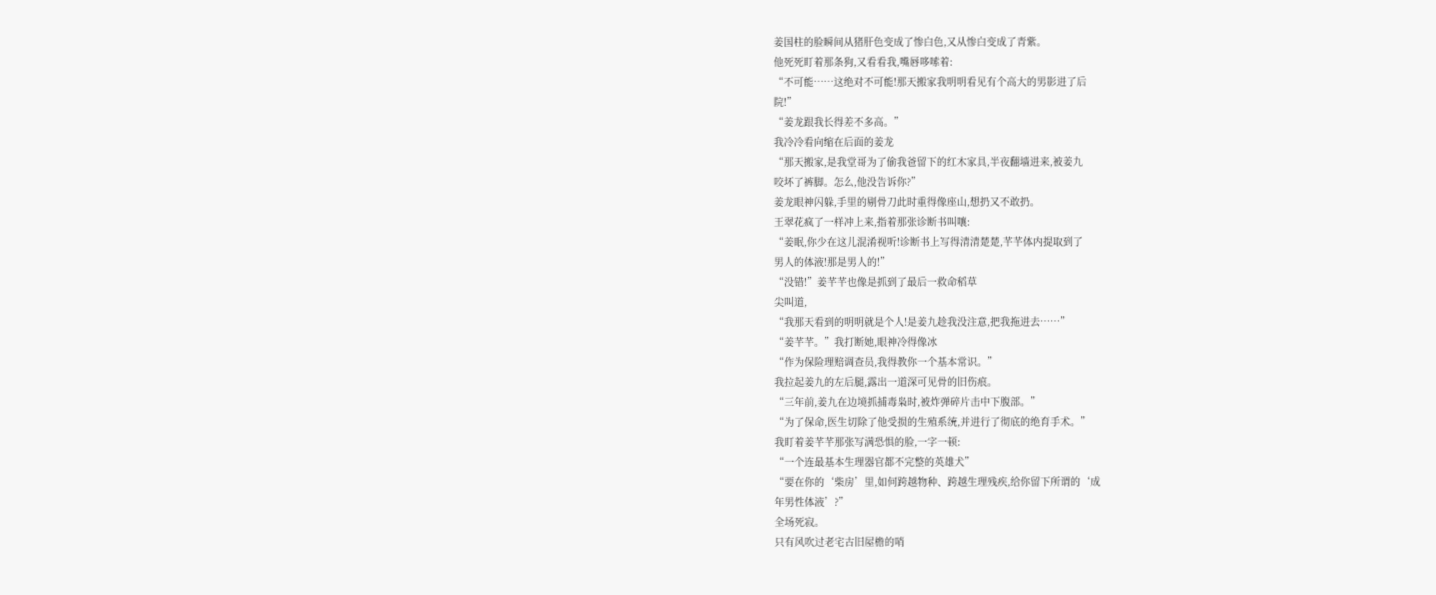姜国柱的脸瞬间从猪肝色变成了惨白色,又从惨白变成了青紫。
他死死盯着那条狗,又看看我,嘴唇哆嗦着:
“不可能……这绝对不可能!那天搬家我明明看见有个高大的男影进了后
院!”
“姜龙跟我长得差不多高。”
我冷冷看向缩在后面的姜龙
“那天搬家,是我堂哥为了偷我爸留下的红木家具,半夜翻墙进来,被姜九
咬坏了裤脚。怎么,他没告诉你?”
姜龙眼神闪躲,手里的剔骨刀此时重得像座山,想扔又不敢扔。
王翠花疯了一样冲上来,指着那张诊断书叫嚷:
“姜眠,你少在这儿混淆视听!诊断书上写得清清楚楚,芊芊体内提取到了
男人的体液!那是男人的!”
“没错!”姜芊芊也像是抓到了最后一救命稻草
尖叫道,
“我那天看到的明明就是个人!是姜九趁我没注意,把我拖进去……”
“姜芊芊。”我打断她,眼神冷得像冰
“作为保险理赔调查员,我得教你一个基本常识。”
我拉起姜九的左后腿,露出一道深可见骨的旧伤痕。
“三年前,姜九在边境抓捕毒枭时,被炸弹碎片击中下腹部。”
“为了保命,医生切除了他受损的生殖系统,并进行了彻底的绝育手术。”
我盯着姜芊芊那张写满恐惧的脸,一字一顿:
“一个连最基本生理器官都不完整的英雄犬”
“要在你的‘柴房’里,如何跨越物种、跨越生理残疾,给你留下所谓的‘成
年男性体液’?”
全场死寂。
只有风吹过老宅古旧屋檐的哨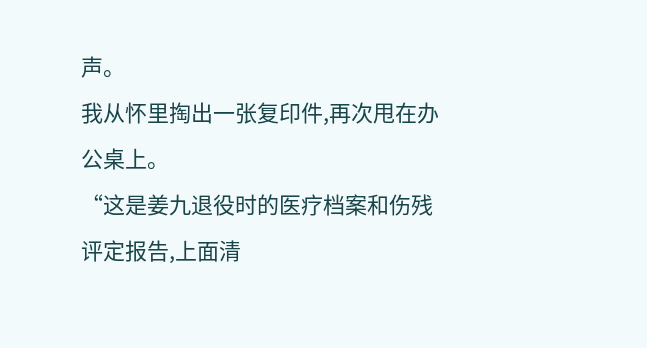声。
我从怀里掏出一张复印件,再次甩在办公桌上。
“这是姜九退役时的医疗档案和伤残评定报告,上面清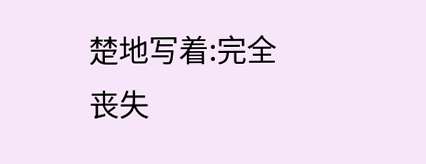楚地写着:完全丧失